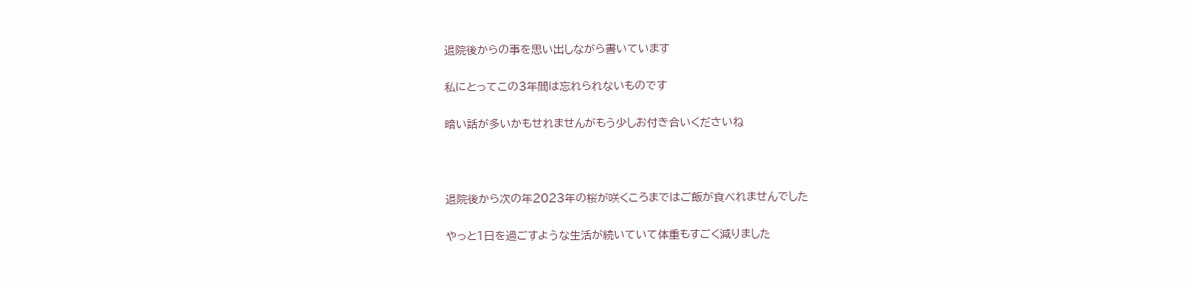退院後からの事を思い出しながら書いています

私にとってこの3年間は忘れられないものです

暗い話が多いかもせれませんがもう少しお付き合いくださいね



退院後から次の年2023年の桜が咲くころまではご飯が食べれませんでした

やっと1日を過ごすような生活が続いていて体重もすごく減りました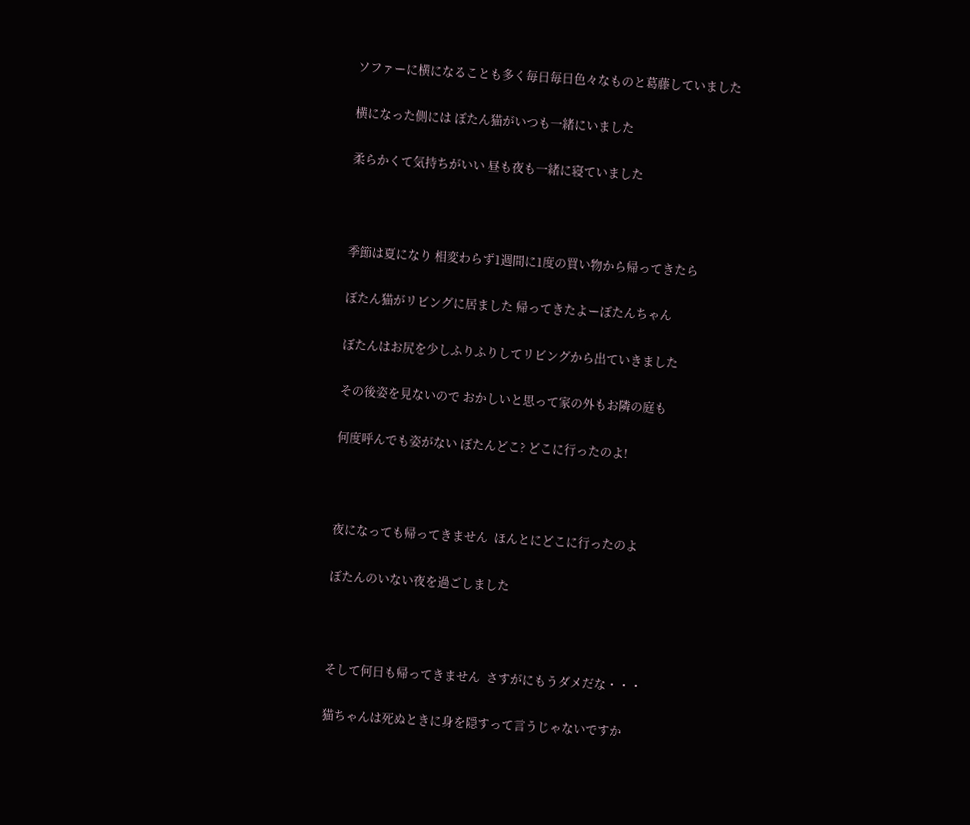ソファーに横になることも多く毎日毎日色々なものと葛藤していました

横になった側には ぼたん猫がいつも一緒にいました

柔らかくて気持ちがいい 昼も夜も一緒に寝ていました



季節は夏になり 相変わらず1週間に1度の買い物から帰ってきたら

ぼたん猫がリビングに居ました 帰ってきたよーぼたんちゃん

ぼたんはお尻を少しふりふりしてリビングから出ていきました

その後姿を見ないので おかしいと思って家の外もお隣の庭も

何度呼んでも姿がない ぼたんどこ? どこに行ったのよ!



夜になっても帰ってきません  ほんとにどこに行ったのよ

ぼたんのいない夜を過ごしました



そして何日も帰ってきません  さすがにもうダメだな・・・

猫ちゃんは死ぬときに身を隠すって言うじゃないですか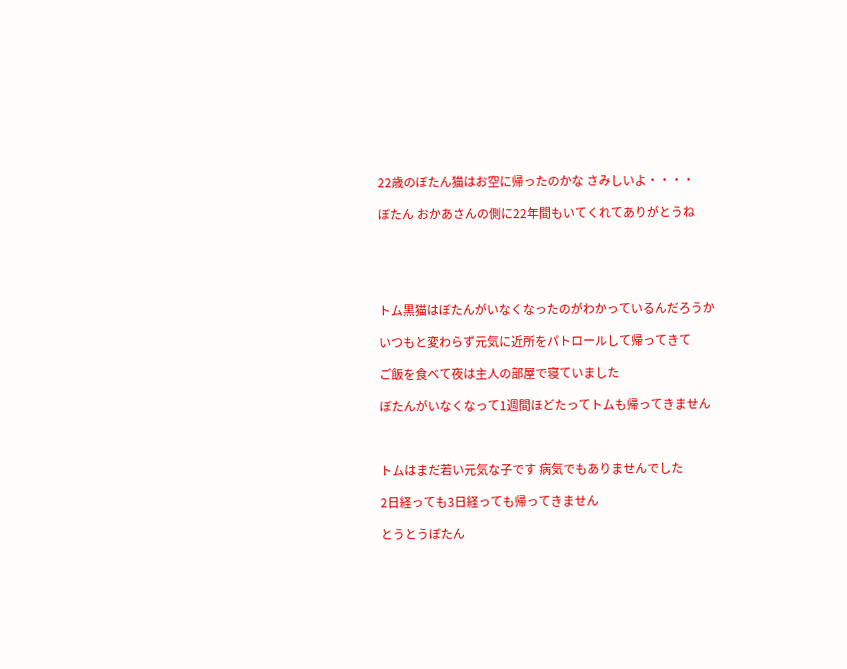22歳のぼたん猫はお空に帰ったのかな さみしいよ・・・・

ぼたん おかあさんの側に22年間もいてくれてありがとうね





トム黒猫はぼたんがいなくなったのがわかっているんだろうか

いつもと変わらず元気に近所をパトロールして帰ってきて

ご飯を食べて夜は主人の部屋で寝ていました

ぼたんがいなくなって1週間ほどたってトムも帰ってきません



トムはまだ若い元気な子です 病気でもありませんでした

2日経っても3日経っても帰ってきません

とうとうぼたん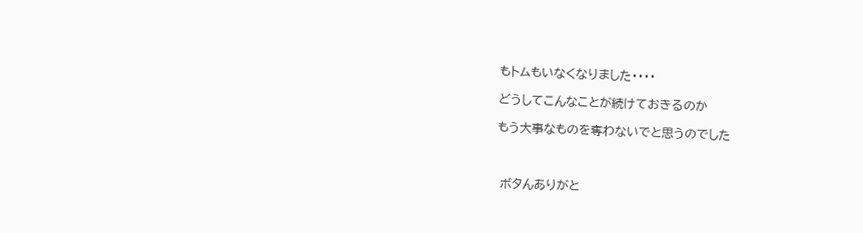もトムもいなくなりました・・・・

どうしてこんなことが続けておきるのか

もう大事なものを奪わないでと思うのでした



 ボタんありがと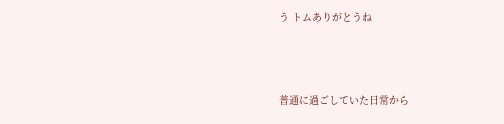う トムありがとうね



普通に過ごしていた日常から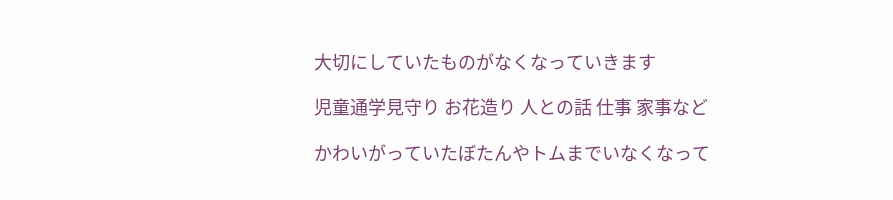大切にしていたものがなくなっていきます

児童通学見守り お花造り 人との話 仕事 家事など

かわいがっていたぼたんやトムまでいなくなって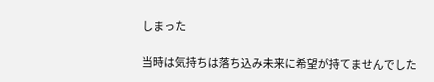しまった

当時は気持ちは落ち込み未来に希望が持てませんでした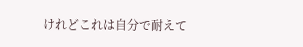けれどこれは自分で耐えて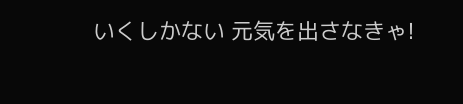いくしかない 元気を出さなきゃ!